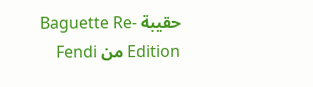حقيبة Baguette Re-Edition من Fendi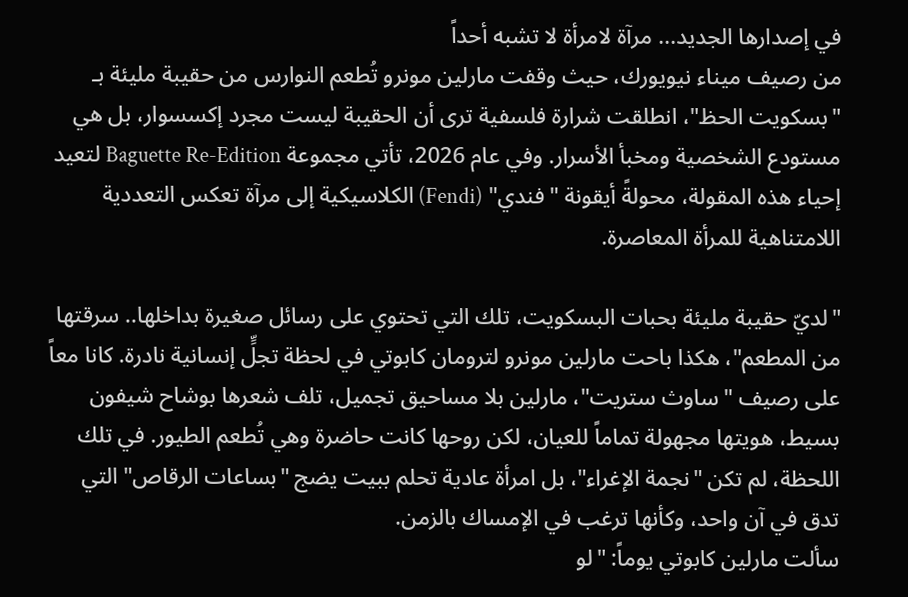في إصدارها الجديد... مرآة لامرأة لا تشبه أحداً
من رصيف ميناء نيويورك، حيث وقفت مارلين مونرو تُطعم النوارس من حقيبة مليئة بـ "بسكويت الحظ"، انطلقت شرارة فلسفية ترى أن الحقيبة ليست مجرد إكسسوار، بل هي مستودع الشخصية ومخبأ الأسرار. وفي عام 2026، تأتي مجموعة Baguette Re-Edition لتعيد إحياء هذه المقولة، محولةً أيقونة "فندي" (Fendi) الكلاسيكية إلى مرآة تعكس التعددية اللامتناهية للمرأة المعاصرة.

"لديّ حقيبة مليئة بحبات البسكويت، تلك التي تحتوي على رسائل صغيرة بداخلها.. سرقتها من المطعم"، هكذا باحت مارلين مونرو لترومان كابوتي في لحظة تجلٍّ إنسانية نادرة. كانا معاً على رصيف "ساوث ستريت"، مارلين بلا مساحيق تجميل، تلف شعرها بوشاح شيفون بسيط، هويتها مجهولة تماماً للعيان، لكن روحها كانت حاضرة وهي تُطعم الطيور. في تلك اللحظة، لم تكن "نجمة الإغراء"، بل امرأة عادية تحلم ببيت يضج "بساعات الرقاص" التي تدق في آن واحد، وكأنها ترغب في الإمساك بالزمن.
سألت مارلين كابوتي يوماً: "لو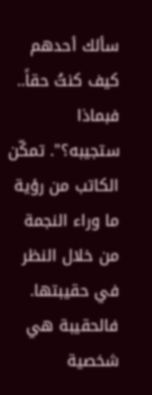سألك أحدهم كيف كنتُ حقاً.. فبماذا ستجيبه؟". تمكّن الكاتب من رؤية ما وراء النجمة من خلال النظر في حقيبتها. فالحقيبة هي شخصية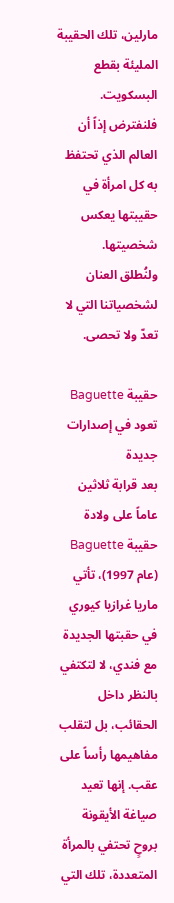مارلين، تلك الحقيبة المليئة بقطع البسكويت. فلنفترض إذاً أن العالم الذي تحتفظ به كل امرأة في حقيبتها يعكس شخصيتها.
ولنُطلق العنان لشخصياتنا التي لا تعدّ ولا تحصى.

حقيبة Baguette تعود في إصدارات جديدة
بعد قرابة ثلاثين عاماً على ولادة حقيبة Baguette (عام 1997)، تأتي ماريا غرازيا كيوري في حقبتها الجديدة مع فندي، لا لتكتفي بالنظر داخل الحقائب، بل لتقلب مفاهيمها رأساً على عقب. إنها تعيد صياغة الأيقونة بروحٍ تحتفي بالمرأة المتعددة، تلك التي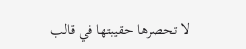لا تحصرها حقيبتها في قالب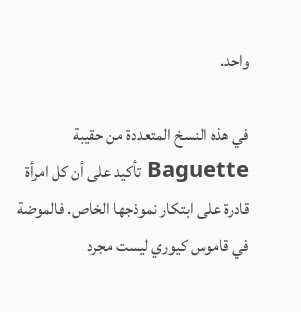واحد.

في هذه النسخ المتعددة من حقيبة Baguette تأكيد على أن كل امرأة قادرة على ابتكار نموذجها الخاص. فالموضة في قاموس كيوري ليست مجرد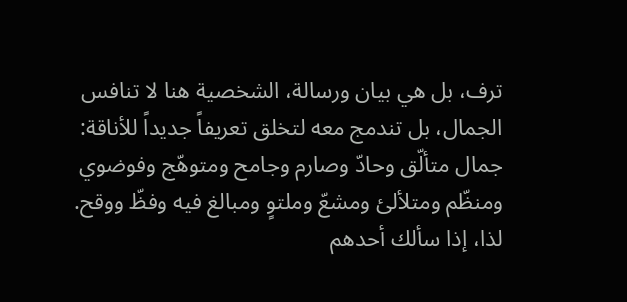ترف، بل هي بيان ورسالة، الشخصية هنا لا تنافس الجمال، بل تندمج معه لتخلق تعريفاً جديداً للأناقة: جمال متألّق وحادّ وصارم وجامح ومتوهّج وفوضوي ومنظّم ومتلألئ ومشعّ وملتوٍ ومبالغ فيه وفظّ ووقح.
لذا، إذا سألك أحدهم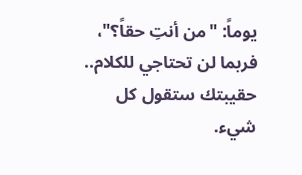يوماً: "من أنتِ حقاً؟"، فربما لن تحتاجي للكلام.. حقيبتك ستقول كل شيء.